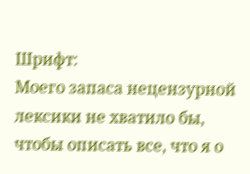Шрифт:
Моего запаса нецензурной лексики не хватило бы, чтобы описать все, что я о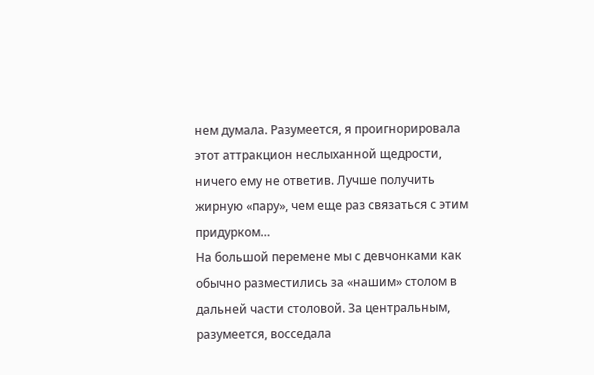нем думала. Разумеется, я проигнорировала этот аттракцион неслыханной щедрости, ничего ему не ответив. Лучше получить жирную «пару», чем еще раз связаться с этим придурком…
На большой перемене мы с девчонками как обычно разместились за «нашим» столом в дальней части столовой. За центральным, разумеется, восседала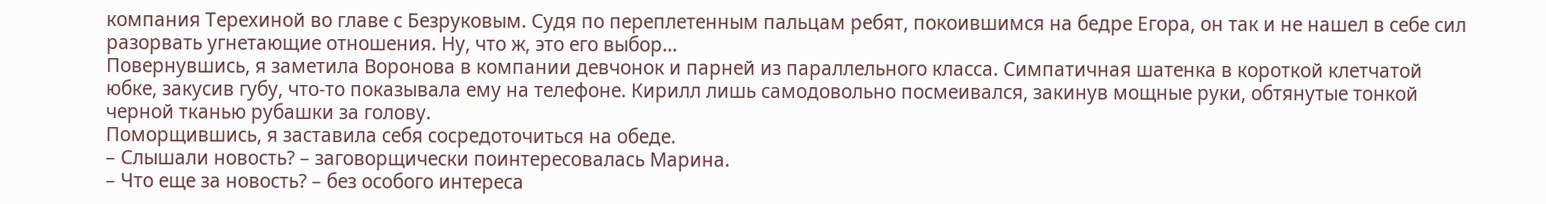компания Терехиной во главе с Безруковым. Судя по переплетенным пальцам ребят, покоившимся на бедре Егора, он так и не нашел в себе сил разорвать угнетающие отношения. Ну, что ж, это его выбор…
Повернувшись, я заметила Воронова в компании девчонок и парней из параллельного класса. Симпатичная шатенка в короткой клетчатой юбке, закусив губу, что-то показывала ему на телефоне. Кирилл лишь самодовольно посмеивался, закинув мощные руки, обтянутые тонкой черной тканью рубашки за голову.
Поморщившись, я заставила себя сосредоточиться на обеде.
– Слышали новость? – заговорщически поинтересовалась Марина.
– Что еще за новость? – без особого интереса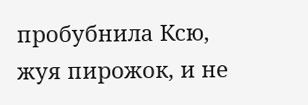пробубнила Ксю, жуя пирожок, и не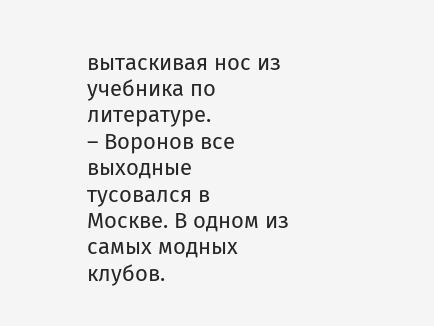вытаскивая нос из учебника по литературе.
– Воронов все выходные тусовался в Москве. В одном из самых модных клубов.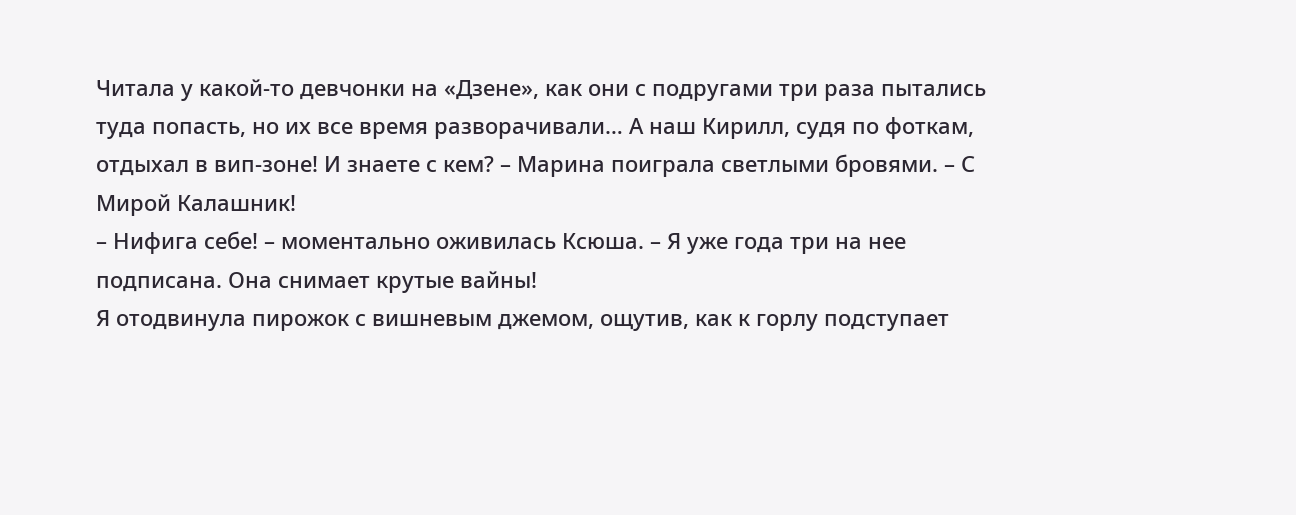Читала у какой-то девчонки на «Дзене», как они с подругами три раза пытались туда попасть, но их все время разворачивали… А наш Кирилл, судя по фоткам, отдыхал в вип-зоне! И знаете с кем? – Марина поиграла светлыми бровями. – С Мирой Калашник!
– Нифига себе! – моментально оживилась Ксюша. – Я уже года три на нее подписана. Она снимает крутые вайны!
Я отодвинула пирожок с вишневым джемом, ощутив, как к горлу подступает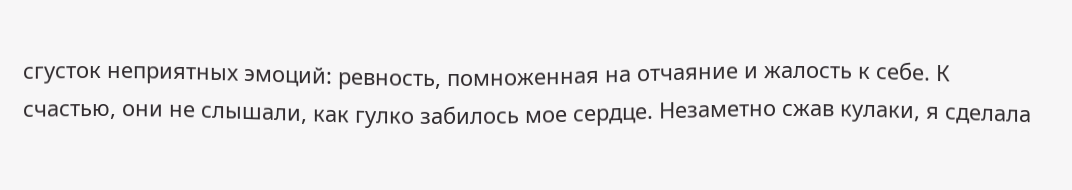сгусток неприятных эмоций: ревность, помноженная на отчаяние и жалость к себе. К счастью, они не слышали, как гулко забилось мое сердце. Незаметно сжав кулаки, я сделала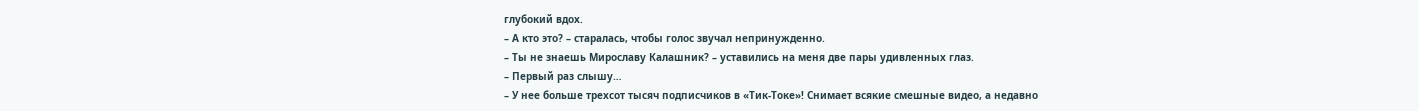глубокий вдох.
– А кто это? – старалась, чтобы голос звучал непринужденно.
– Ты не знаешь Мирославу Калашник? – уставились на меня две пары удивленных глаз.
– Первый раз слышу…
– У нее больше трехсот тысяч подписчиков в «Тик-Токе»! Снимает всякие смешные видео, а недавно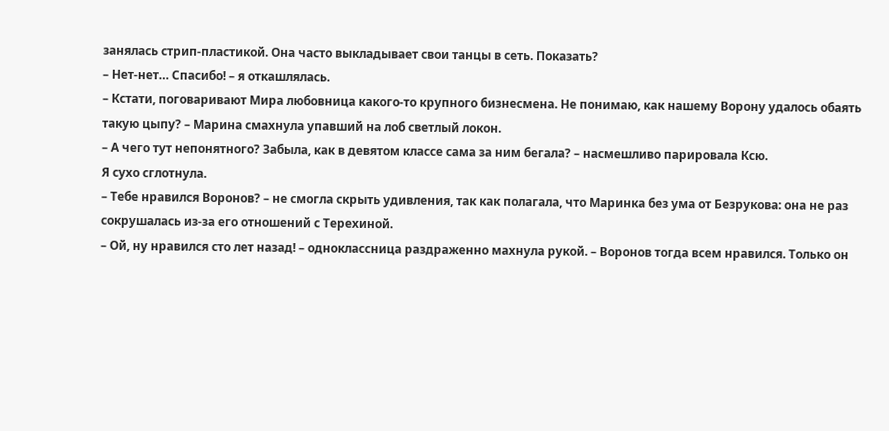занялась стрип-пластикой. Она часто выкладывает свои танцы в сеть. Показать?
– Нет-нет… Спасибо! – я откашлялась.
– Кстати, поговаривают Мира любовница какого-то крупного бизнесмена. Не понимаю, как нашему Ворону удалось обаять такую цыпу? – Марина смахнула упавший на лоб светлый локон.
– А чего тут непонятного? Забыла, как в девятом классе сама за ним бегала? – насмешливо парировала Ксю.
Я сухо сглотнула.
– Тебе нравился Воронов? – не смогла скрыть удивления, так как полагала, что Маринка без ума от Безрукова: она не раз сокрушалась из-за его отношений с Терехиной.
– Ой, ну нравился сто лет назад! – одноклассница раздраженно махнула рукой. – Воронов тогда всем нравился. Только он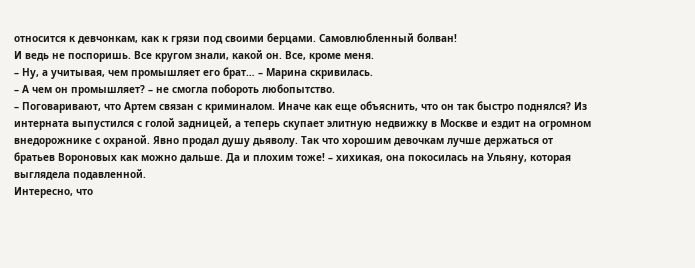относится к девчонкам, как к грязи под своими берцами. Самовлюбленный болван!
И ведь не поспоришь. Все кругом знали, какой он. Все, кроме меня.
– Ну, а учитывая, чем промышляет его брат… – Марина скривилась.
– А чем он промышляет? – не смогла побороть любопытство.
– Поговаривают, что Артем связан с криминалом. Иначе как еще объяснить, что он так быстро поднялся? Из интерната выпустился с голой задницей, а теперь скупает элитную недвижку в Москве и ездит на огромном внедорожнике с охраной. Явно продал душу дьяволу. Так что хорошим девочкам лучше держаться от братьев Вороновых как можно дальше. Да и плохим тоже! – хихикая, она покосилась на Ульяну, которая выглядела подавленной.
Интересно, что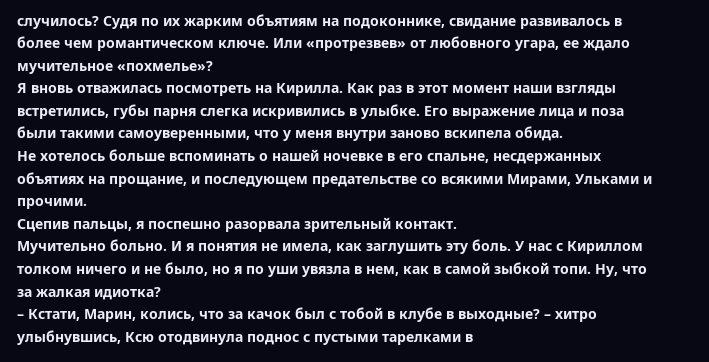случилось? Судя по их жарким объятиям на подоконнике, свидание развивалось в более чем романтическом ключе. Или «протрезвев» от любовного угара, ее ждало мучительное «похмелье»?
Я вновь отважилась посмотреть на Кирилла. Как раз в этот момент наши взгляды встретились, губы парня слегка искривились в улыбке. Его выражение лица и поза были такими самоуверенными, что у меня внутри заново вскипела обида.
Не хотелось больше вспоминать о нашей ночевке в его спальне, несдержанных объятиях на прощание, и последующем предательстве со всякими Мирами, Ульками и прочими.
Сцепив пальцы, я поспешно разорвала зрительный контакт.
Мучительно больно. И я понятия не имела, как заглушить эту боль. У нас с Кириллом толком ничего и не было, но я по уши увязла в нем, как в самой зыбкой топи. Ну, что за жалкая идиотка?
– Кстати, Марин, колись, что за качок был с тобой в клубе в выходные? – хитро улыбнувшись, Ксю отодвинула поднос с пустыми тарелками в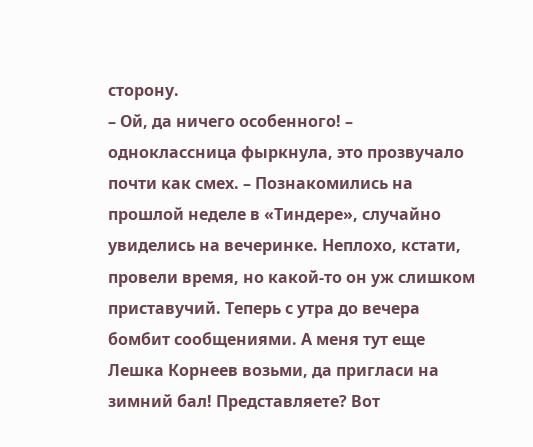сторону.
– Ой, да ничего особенного! – одноклассница фыркнула, это прозвучало почти как смех. – Познакомились на прошлой неделе в «Тиндере», случайно увиделись на вечеринке. Неплохо, кстати, провели время, но какой-то он уж слишком приставучий. Теперь с утра до вечера бомбит сообщениями. А меня тут еще Лешка Корнеев возьми, да пригласи на зимний бал! Представляете? Вот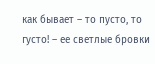как бывает – то пусто, то густо! – ее светлые бровки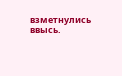взметнулись ввысь.